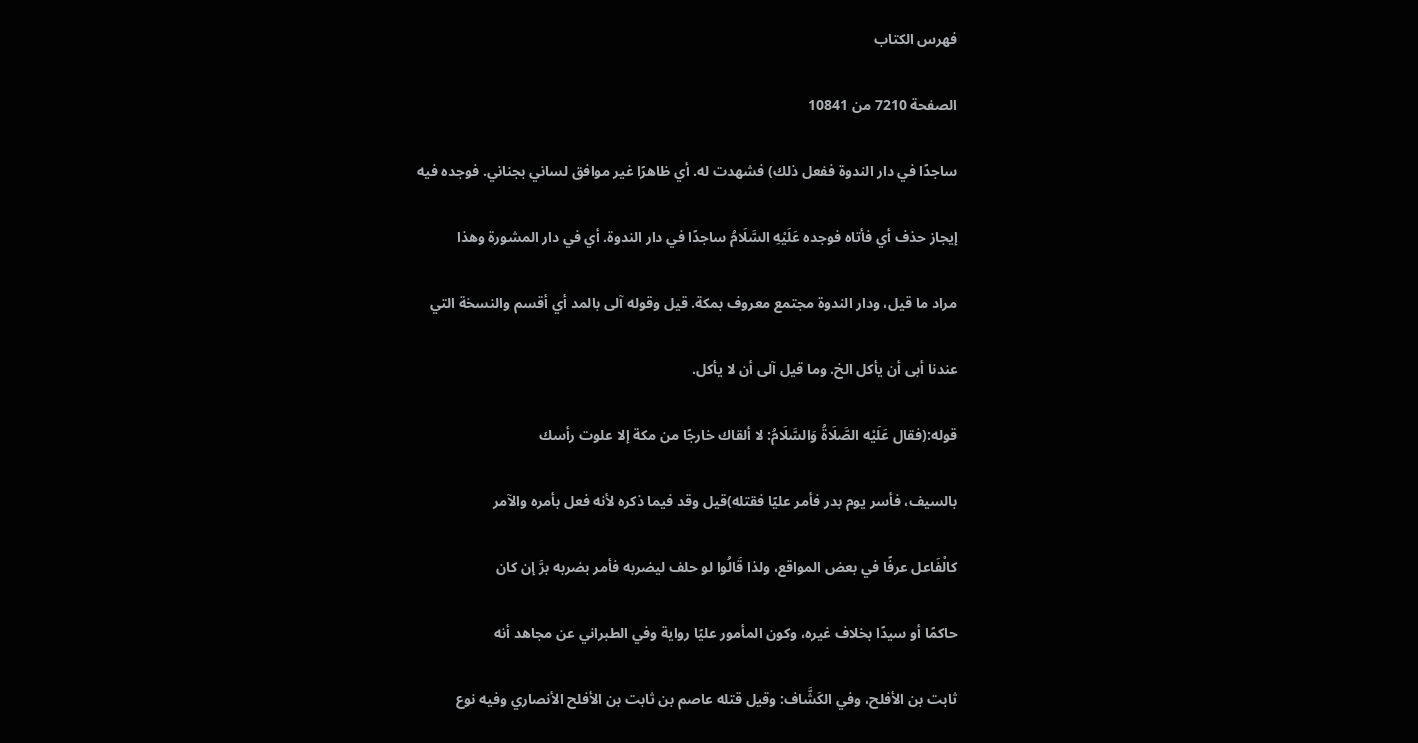فهرس الكتاب

الصفحة 7210 من 10841

ساجدًا في دار الندوة ففعل ذلك) فشهدت له. أي ظاهرًا غير موافق لساني بجناني. فوجده فيه

إيجاز حذف أي فأتاه فوجده عَلَيْهِ السَّلَامُ ساجدًا في دار الندوة. أي في دار المشورة وهذا

مراد ما قيل، ودار الندوة مجتمع معروف بمكة. قيل وقوله آلى بالمد أي أقسم والنسخة التي

عندنا أبى أن يأكل الخ. وما قيل آلى أن لا يأكل.

قوله:(فقال عَلَيْه الصَّلَاةُ وَالسَّلَامُ: لا ألقاك خارجًا من مكة إلا علوت رأسك

بالسيف، فأسر يوم بدر فأمر عليًا فقتله)قيل وقد فيما ذكره لأنه فعل بأمره والآمر

كالْفَاعل عرفًا في بعض المواقع، ولذا قَالُوا لو حلف ليضربه فأمر بضربه برَّ إن كان

حاكمًا أو سيدًا بخلاف غيره، وكون المأمور عليًا رواية وفي الطبراني عن مجاهد أنه

ثابت بن الأفلح، وفي الكَشَّاف: وقيل قتله عاصم بن ثابت بن الأفلح الأنصاري وفيه نوع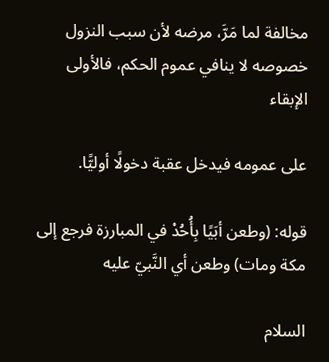مخالفة لما مَرَّ، مرضه لأن سبب النزول خصوصه لا ينافي عموم الحكم، فالأولى الإبقاء

على عمومه فيدخل عقبة دخولًا أوليًّا.

قوله: (وطعن أبَيًا بِأُحُدْ في المبارزة فرجع إلى مكة ومات) وطعن أي النَّبيّ عليه

السلام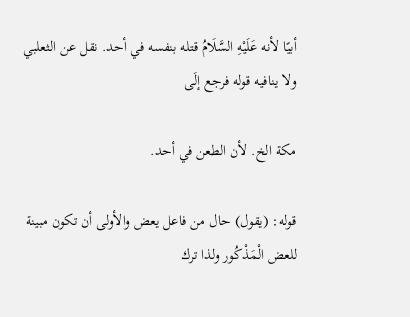أبيًا لأنه عَلَيْهِ السَّلَامُ قتله بنفسه في أحد. نقل عن الثعلبي ولا ينافيه قوله فرجع إلَى

مكة الخ. لأن الطعن في أحد.

قوله: (يقول) حال من فاعل يعض والأولى أن تكون مبينة للعض الْمَذْكُور ولذا ترك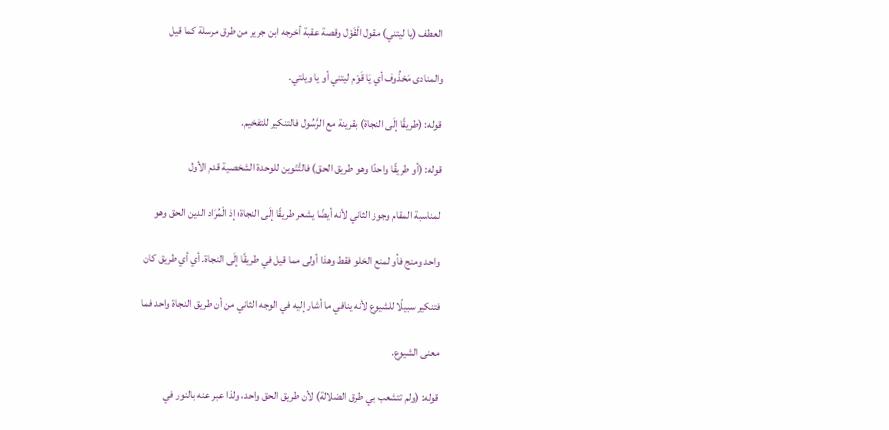العطف (يا ليتني) مقول الْقَوْل وقصة عقبة أخرجه ابن جرير من طرق مرسلة كما قيل

والمنادى مَحْذُوف أي يَا قَوْم ليتني أو يا ويلتي.

قوله: (طريقًا إلَى النجاة) بقرينة مع الرَّسُول فالتنكير للتفخيم.

قوله: (أو طريقًا واحدًا وهو طريق الحق) فالتَّنْوين للوحدة الشخصية قدم الأول

لمناسبة المقام وجوز الثاني لأنه أيضًا يشعر طريقًا إلَى النجاة؛ إذ الْمُرَاد الدين الحق وهو

واحد ومنج فأو لمنع الخلو فقط وهذا أولى مما قيل في طريقًا إلَى النجاة. أي أي طريق كان

فتنكير سبيلًا للشيوع لأنه ينافي ما أشار إليه في الوجه الثاني من أن طريق النجاة واحد فما

معنى الشيوع.

قوله: (ولم تتشعب بي طرق الضلالة) لأن طريق الحق واحد، ولذا عبر عنه بالنور في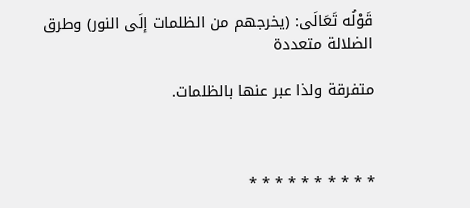قَوْلُه تَعَالَى: (يخرجهم من الظلمات إلَى النور) وطرق الضلالة متعددة

متفرقة ولذا عبر عنها بالظلمات.



* * * * * * * * * *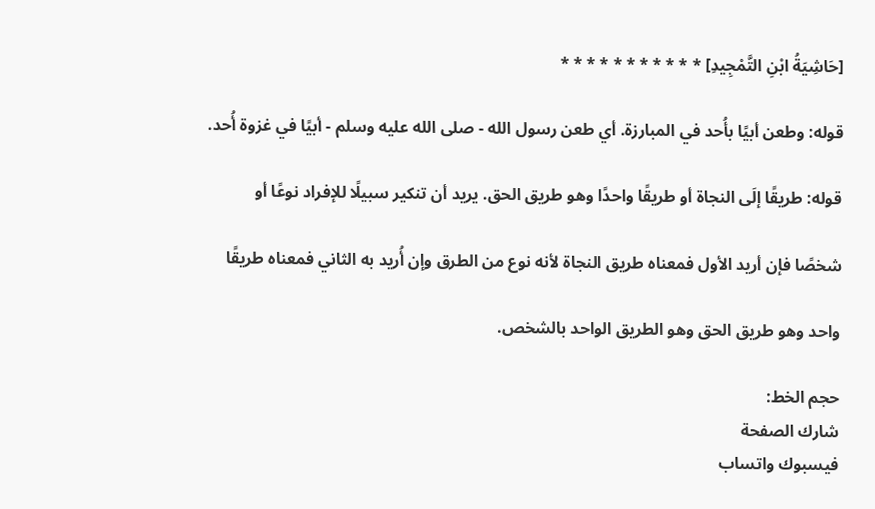[حَاشِيَةُ ابْنِ التَّمْجِيدِ] * * * * * * * * * * *

قوله: وطعن أبيًا بأُحد في المبارزة. أي طعن رسول الله - صلى الله عليه وسلم - أبيًا في غزوة أُحد.

قوله: طريقًا إلَى النجاة أو طريقًا واحدًا وهو طريق الحق. يريد أن تنكير سبيلًا للإفراد نوعًا أو

شخصًا فإن أريد الأول فمعناه طريق النجاة لأنه نوع من الطرق وإن أُريد به الثاني فمعناه طريقًا

واحد وهو طريق الحق وهو الطريق الواحد بالشخص.

حجم الخط:
شارك الصفحة
فيسبوك واتساب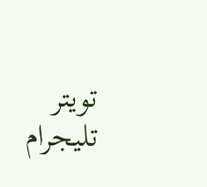تويتر تليجرام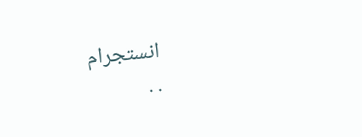انستجرام
. .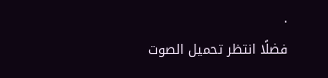.
فضلًا انتظر تحميل الصوت